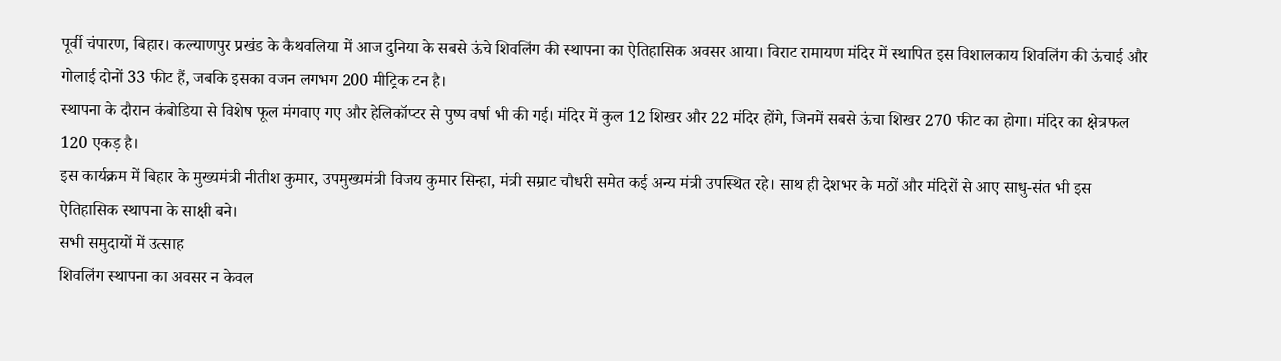पूर्वी चंपारण, बिहार। कल्याणपुर प्रखंड के कैथवलिया में आज दुनिया के सबसे ऊंचे शिवलिंग की स्थापना का ऐतिहासिक अवसर आया। विराट रामायण मंदिर में स्थापित इस विशालकाय शिवलिंग की ऊंचाई और गोलाई दोनों 33 फीट हैं, जबकि इसका वजन लगभग 200 मीट्रिक टन है।
स्थापना के दौरान कंबोडिया से विशेष फूल मंगवाए गए और हेलिकॉप्टर से पुष्प वर्षा भी की गई। मंदिर में कुल 12 शिखर और 22 मंदिर होंगे, जिनमें सबसे ऊंचा शिखर 270 फीट का होगा। मंदिर का क्षेत्रफल 120 एकड़ है।
इस कार्यक्रम में बिहार के मुख्यमंत्री नीतीश कुमार, उपमुख्यमंत्री विजय कुमार सिन्हा, मंत्री सम्राट चौधरी समेत कई अन्य मंत्री उपस्थित रहे। साथ ही देशभर के मठों और मंदिरों से आए साधु-संत भी इस ऐतिहासिक स्थापना के साक्षी बने।
सभी समुदायों में उत्साह
शिवलिंग स्थापना का अवसर न केवल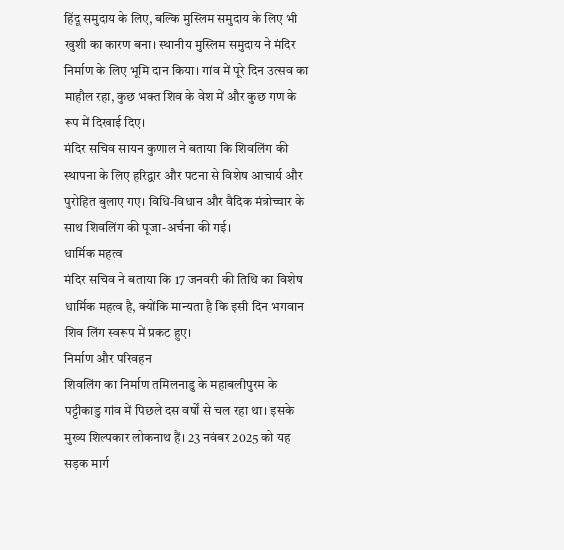हिंदू समुदाय के लिए, बल्कि मुस्लिम समुदाय के लिए भी खुशी का कारण बना। स्थानीय मुस्लिम समुदाय ने मंदिर निर्माण के लिए भूमि दान किया। गांव में पूरे दिन उत्सव का माहौल रहा, कुछ भक्त शिव के वेश में और कुछ गण के रूप में दिखाई दिए।
मंदिर सचिव सायन कुणाल ने बताया कि शिवलिंग की स्थापना के लिए हरिद्वार और पटना से विशेष आचार्य और पुरोहित बुलाए गए। विधि-विधान और वैदिक मंत्रोच्चार के साथ शिवलिंग की पूजा-अर्चना की गई।
धार्मिक महत्व
मंदिर सचिव ने बताया कि 17 जनवरी की तिथि का विशेष धार्मिक महत्व है, क्योंकि मान्यता है कि इसी दिन भगवान शिव लिंग स्वरूप में प्रकट हुए।
निर्माण और परिवहन
शिवलिंग का निर्माण तमिलनाडु के महाबलीपुरम के पट्टीकाडु गांव में पिछले दस वर्षों से चल रहा था। इसके मुख्य शिल्पकार लोकनाथ हैं। 23 नवंबर 2025 को यह सड़क मार्ग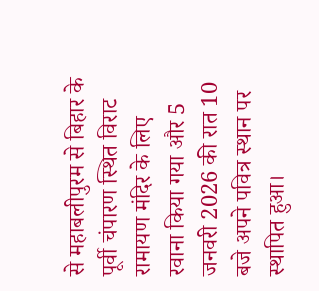से महाबलीपुरम से बिहार के पूर्वी चंपारण स्थित विराट रामायण मंदिर के लिए रवाना किया गया और 5 जनवरी 2026 की रात 10 बजे अपने पवित्र स्थान पर स्थापित हुआ।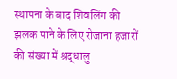स्थापना के बाद शिवलिंग की झलक पाने के लिए रोजाना हजारों की संख्या में श्रद्धालु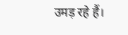उमड़ रहे हैं।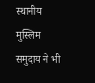स्थानीय मुस्लिम समुदाय ने भी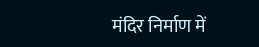मंदिर निर्माण में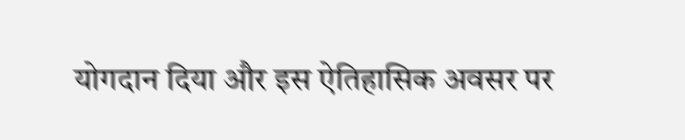योगदान दिया और इस ऐतिहासिक अवसर पर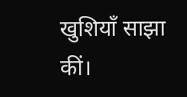खुशियाँ साझा कीं।